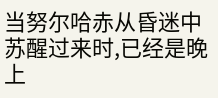当努尔哈赤从昏迷中苏醒过来时,已经是晚上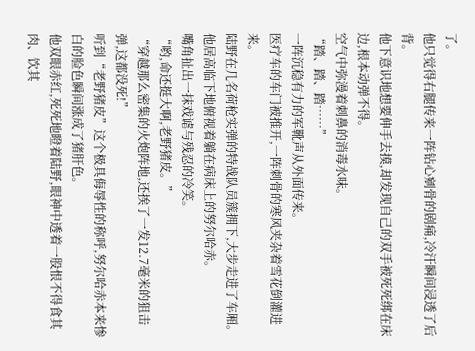了。
他只觉得右腿传来一阵钻心剜骨的剧痛,冷汗瞬间浸透了后背。
他下意识地想要伸手去摸,却发现自己的双手被死死绑在床边,根本动弹不得。
空气中弥漫着刺鼻的消毒水味。
“踏、踏、踏……”
一阵沉稳有力的军靴声从外面传来。
医疗车的车门被推开,一阵刺骨的寒风夹杂着雪花倒灌进来。
陆野在几名荷枪实弹的特战队员簇拥下,大步走进了车厢。
他居高临下地俯视着躺在病床上的努尔哈赤。
嘴角扯出一抹戏谑与残忍的冷笑。
“哟,命还挺大啊,老野猪皮。”
“穿越那么密集的火炮阵地,还挨了一发12.7毫米的狙击弹,这都没死!”
听到“老野猪皮”这个极具侮辱性的称呼,努尔哈赤本来惨白的脸色瞬间涨成了猪肝色。
他双眼赤红,死死地瞪着陆野,眼神中透着一股恨不得食其肉、饮其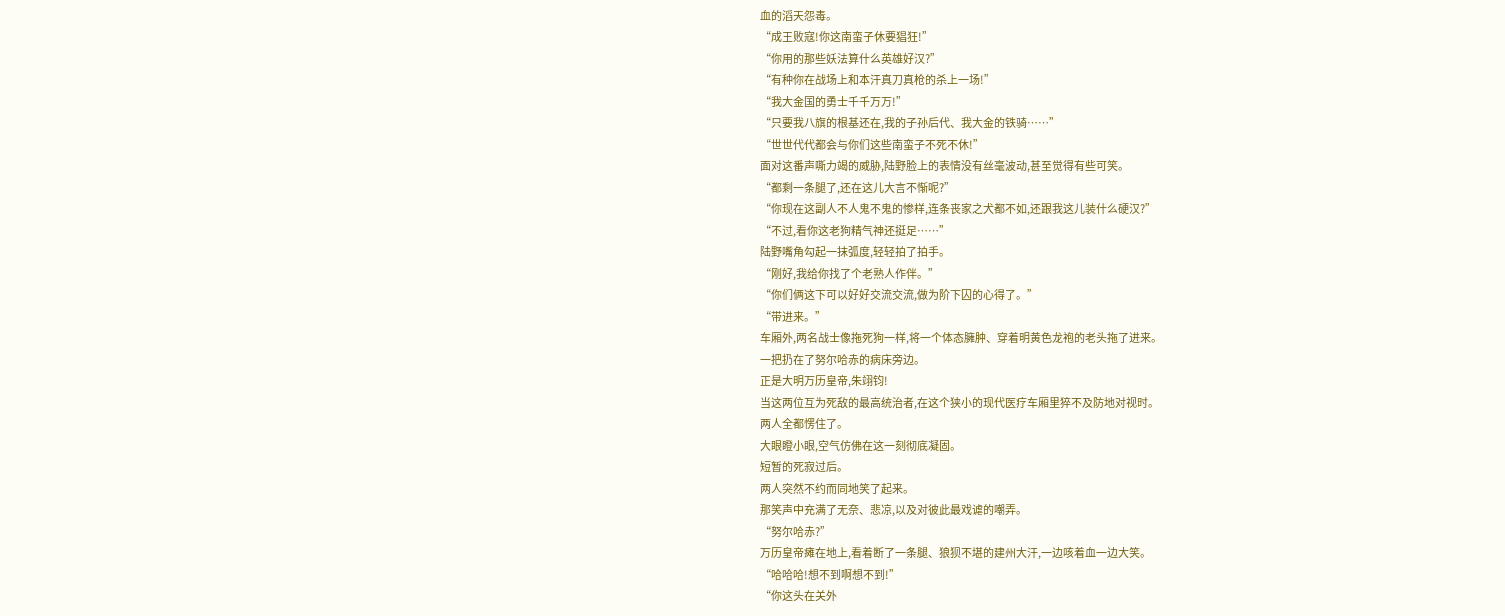血的滔天怨毒。
“成王败寇!你这南蛮子休要猖狂!”
“你用的那些妖法算什么英雄好汉?”
“有种你在战场上和本汗真刀真枪的杀上一场!”
“我大金国的勇士千千万万!”
“只要我八旗的根基还在,我的子孙后代、我大金的铁骑……”
“世世代代都会与你们这些南蛮子不死不休!”
面对这番声嘶力竭的威胁,陆野脸上的表情没有丝毫波动,甚至觉得有些可笑。
“都剩一条腿了,还在这儿大言不惭呢?”
“你现在这副人不人鬼不鬼的惨样,连条丧家之犬都不如,还跟我这儿装什么硬汉?”
“不过,看你这老狗精气神还挺足……”
陆野嘴角勾起一抹弧度,轻轻拍了拍手。
“刚好,我给你找了个老熟人作伴。”
“你们俩这下可以好好交流交流,做为阶下囚的心得了。”
“带进来。”
车厢外,两名战士像拖死狗一样,将一个体态臃肿、穿着明黄色龙袍的老头拖了进来。
一把扔在了努尔哈赤的病床旁边。
正是大明万历皇帝,朱翊钧!
当这两位互为死敌的最高统治者,在这个狭小的现代医疗车厢里猝不及防地对视时。
两人全都愣住了。
大眼瞪小眼,空气仿佛在这一刻彻底凝固。
短暂的死寂过后。
两人突然不约而同地笑了起来。
那笑声中充满了无奈、悲凉,以及对彼此最戏谑的嘲弄。
“努尔哈赤?”
万历皇帝瘫在地上,看着断了一条腿、狼狈不堪的建州大汗,一边咳着血一边大笑。
“哈哈哈!想不到啊想不到!”
“你这头在关外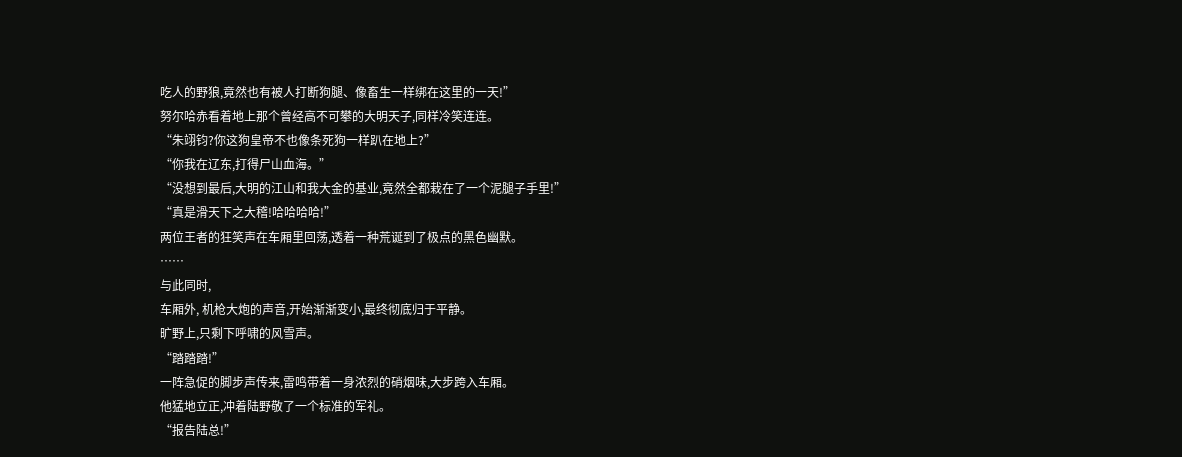吃人的野狼,竟然也有被人打断狗腿、像畜生一样绑在这里的一天!”
努尔哈赤看着地上那个曾经高不可攀的大明天子,同样冷笑连连。
“朱翊钧?你这狗皇帝不也像条死狗一样趴在地上?”
“你我在辽东,打得尸山血海。”
“没想到最后,大明的江山和我大金的基业,竟然全都栽在了一个泥腿子手里!”
“真是滑天下之大稽!哈哈哈哈!”
两位王者的狂笑声在车厢里回荡,透着一种荒诞到了极点的黑色幽默。
……
与此同时,
车厢外, 机枪大炮的声音,开始渐渐变小,最终彻底归于平静。
旷野上,只剩下呼啸的风雪声。
“踏踏踏!”
一阵急促的脚步声传来,雷鸣带着一身浓烈的硝烟味,大步跨入车厢。
他猛地立正,冲着陆野敬了一个标准的军礼。
“报告陆总!”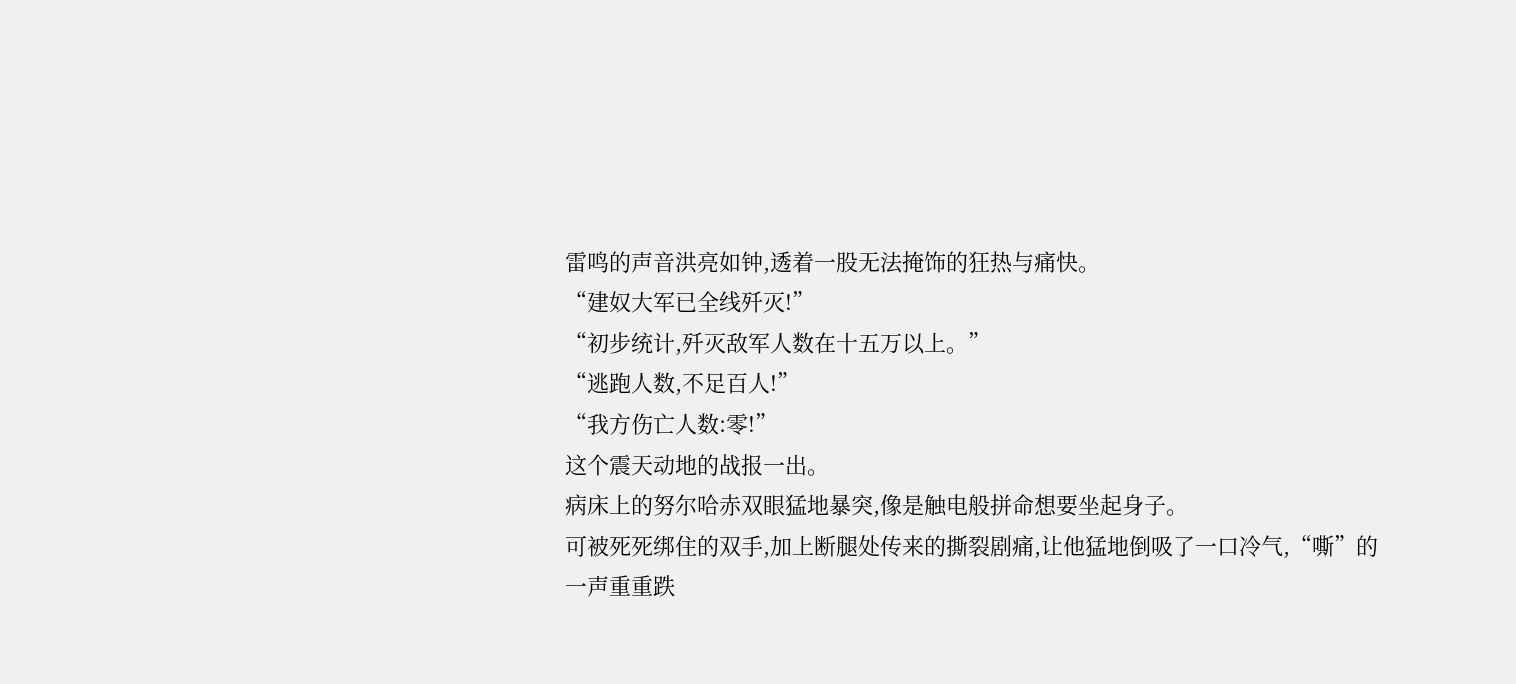雷鸣的声音洪亮如钟,透着一股无法掩饰的狂热与痛快。
“建奴大军已全线歼灭!”
“初步统计,歼灭敌军人数在十五万以上。”
“逃跑人数,不足百人!”
“我方伤亡人数:零!”
这个震天动地的战报一出。
病床上的努尔哈赤双眼猛地暴突,像是触电般拼命想要坐起身子。
可被死死绑住的双手,加上断腿处传来的撕裂剧痛,让他猛地倒吸了一口冷气,“嘶”的一声重重跌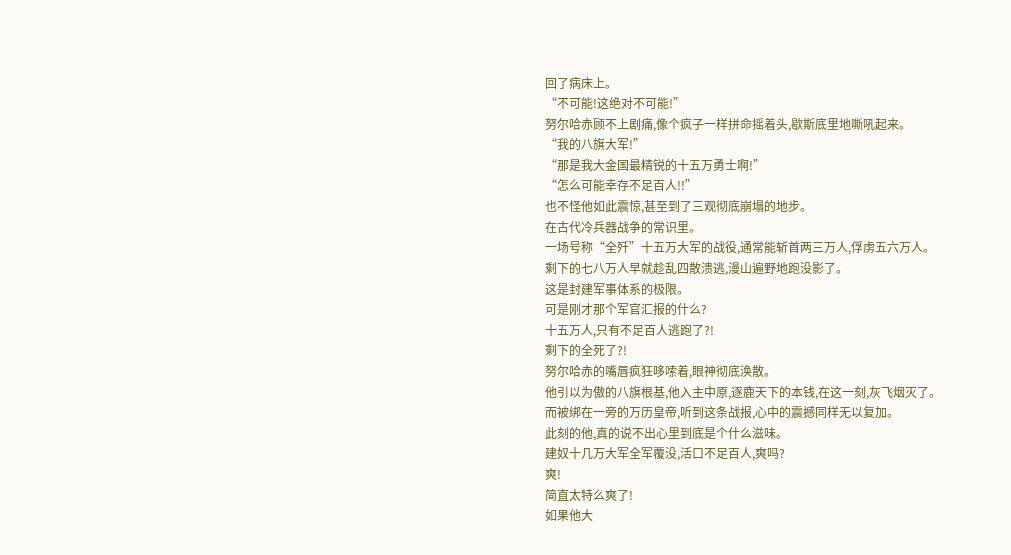回了病床上。
“不可能!这绝对不可能!”
努尔哈赤顾不上剧痛,像个疯子一样拼命摇着头,歇斯底里地嘶吼起来。
“我的八旗大军!”
“那是我大金国最精锐的十五万勇士啊!”
“怎么可能幸存不足百人!!”
也不怪他如此震惊,甚至到了三观彻底崩塌的地步。
在古代冷兵器战争的常识里。
一场号称“全歼”十五万大军的战役,通常能斩首两三万人,俘虏五六万人。
剩下的七八万人早就趁乱四散溃逃,漫山遍野地跑没影了。
这是封建军事体系的极限。
可是刚才那个军官汇报的什么?
十五万人,只有不足百人逃跑了?!
剩下的全死了?!
努尔哈赤的嘴唇疯狂哆嗦着,眼神彻底涣散。
他引以为傲的八旗根基,他入主中原,逐鹿天下的本钱,在这一刻,灰飞烟灭了。
而被绑在一旁的万历皇帝,听到这条战报,心中的震撼同样无以复加。
此刻的他,真的说不出心里到底是个什么滋味。
建奴十几万大军全军覆没,活口不足百人,爽吗?
爽!
简直太特么爽了!
如果他大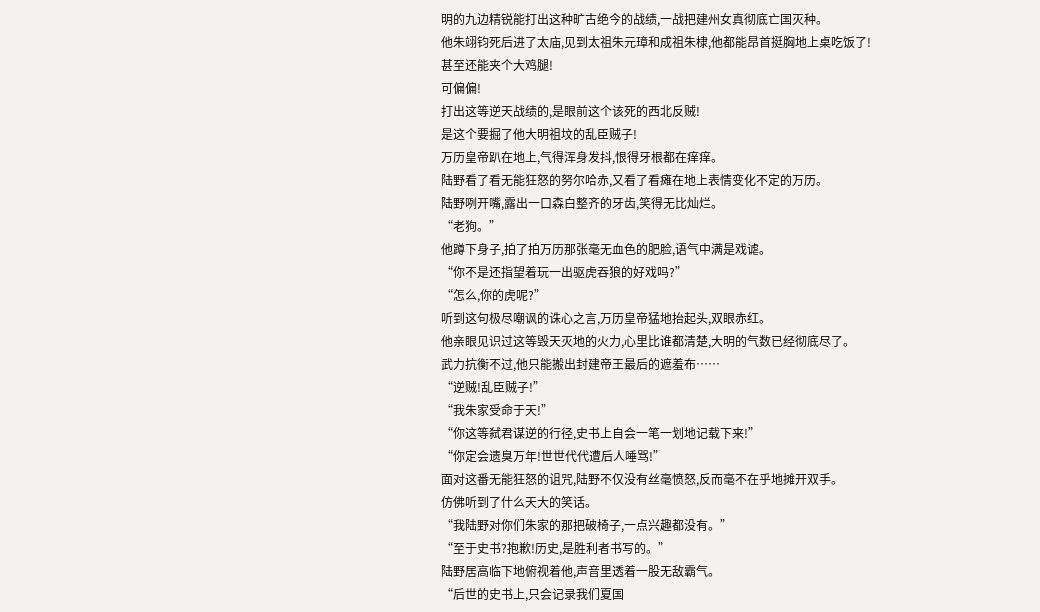明的九边精锐能打出这种旷古绝今的战绩,一战把建州女真彻底亡国灭种。
他朱翊钧死后进了太庙,见到太祖朱元璋和成祖朱棣,他都能昂首挺胸地上桌吃饭了!
甚至还能夹个大鸡腿!
可偏偏!
打出这等逆天战绩的,是眼前这个该死的西北反贼!
是这个要掘了他大明祖坟的乱臣贼子!
万历皇帝趴在地上,气得浑身发抖,恨得牙根都在痒痒。
陆野看了看无能狂怒的努尔哈赤,又看了看瘫在地上表情变化不定的万历。
陆野咧开嘴,露出一口森白整齐的牙齿,笑得无比灿烂。
“老狗。”
他蹲下身子,拍了拍万历那张毫无血色的肥脸,语气中满是戏谑。
“你不是还指望着玩一出驱虎吞狼的好戏吗?”
“怎么,你的虎呢?”
听到这句极尽嘲讽的诛心之言,万历皇帝猛地抬起头,双眼赤红。
他亲眼见识过这等毁天灭地的火力,心里比谁都清楚,大明的气数已经彻底尽了。
武力抗衡不过,他只能搬出封建帝王最后的遮羞布……
“逆贼!乱臣贼子!”
“我朱家受命于天!”
“你这等弑君谋逆的行径,史书上自会一笔一划地记载下来!”
“你定会遗臭万年!世世代代遭后人唾骂!”
面对这番无能狂怒的诅咒,陆野不仅没有丝毫愤怒,反而毫不在乎地摊开双手。
仿佛听到了什么天大的笑话。
“我陆野对你们朱家的那把破椅子,一点兴趣都没有。”
“至于史书?抱歉!历史,是胜利者书写的。”
陆野居高临下地俯视着他,声音里透着一股无敌霸气。
“后世的史书上,只会记录我们夏国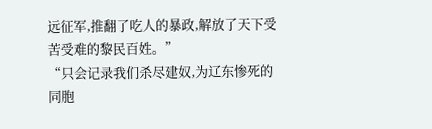远征军,推翻了吃人的暴政,解放了天下受苦受难的黎民百姓。”
“只会记录我们杀尽建奴,为辽东惨死的同胞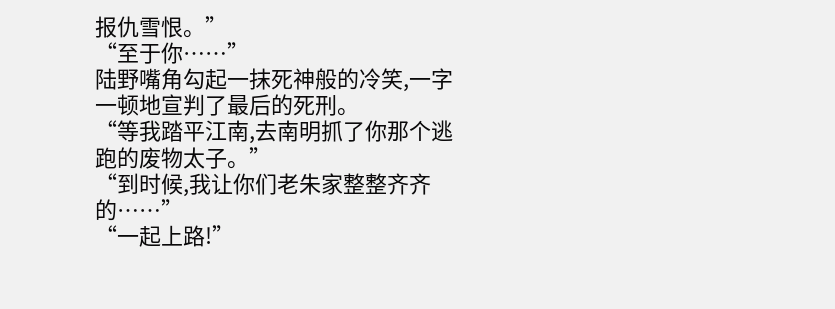报仇雪恨。”
“至于你……”
陆野嘴角勾起一抹死神般的冷笑,一字一顿地宣判了最后的死刑。
“等我踏平江南,去南明抓了你那个逃跑的废物太子。”
“到时候,我让你们老朱家整整齐齐的……”
“一起上路!”